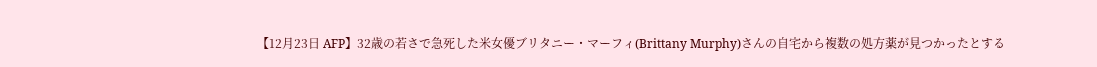【12月23日 AFP】32歳の若さで急死した米女優ブリタニー・マーフィ(Brittany Murphy)さんの自宅から複数の処方薬が見つかったとする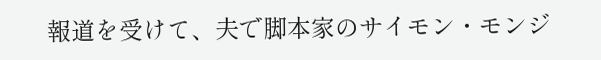報道を受けて、夫で脚本家のサイモン・モンジ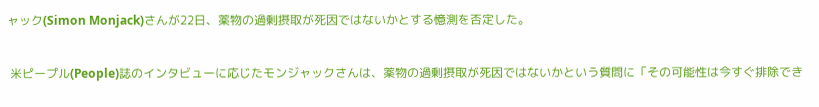ャック(Simon Monjack)さんが22日、薬物の過剰摂取が死因ではないかとする憶測を否定した。

 米ピープル(People)誌のインタビューに応じたモンジャックさんは、薬物の過剰摂取が死因ではないかという質問に「その可能性は今すぐ排除でき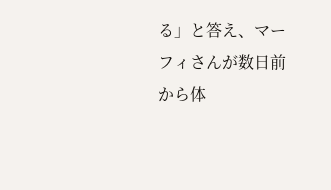る」と答え、マーフィさんが数日前から体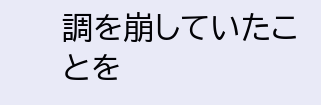調を崩していたことを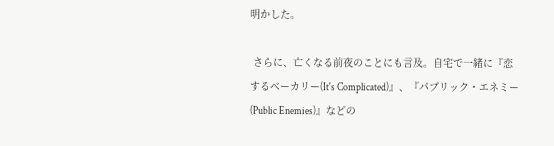明かした。

 さらに、亡くなる前夜のことにも言及。自宅で一緒に『恋するベーカリー(It's Complicated)』、『パブリック・エネミー(Public Enemies)』などの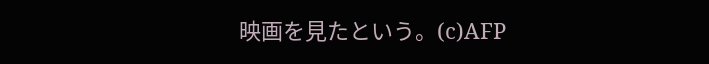映画を見たという。(c)AFP